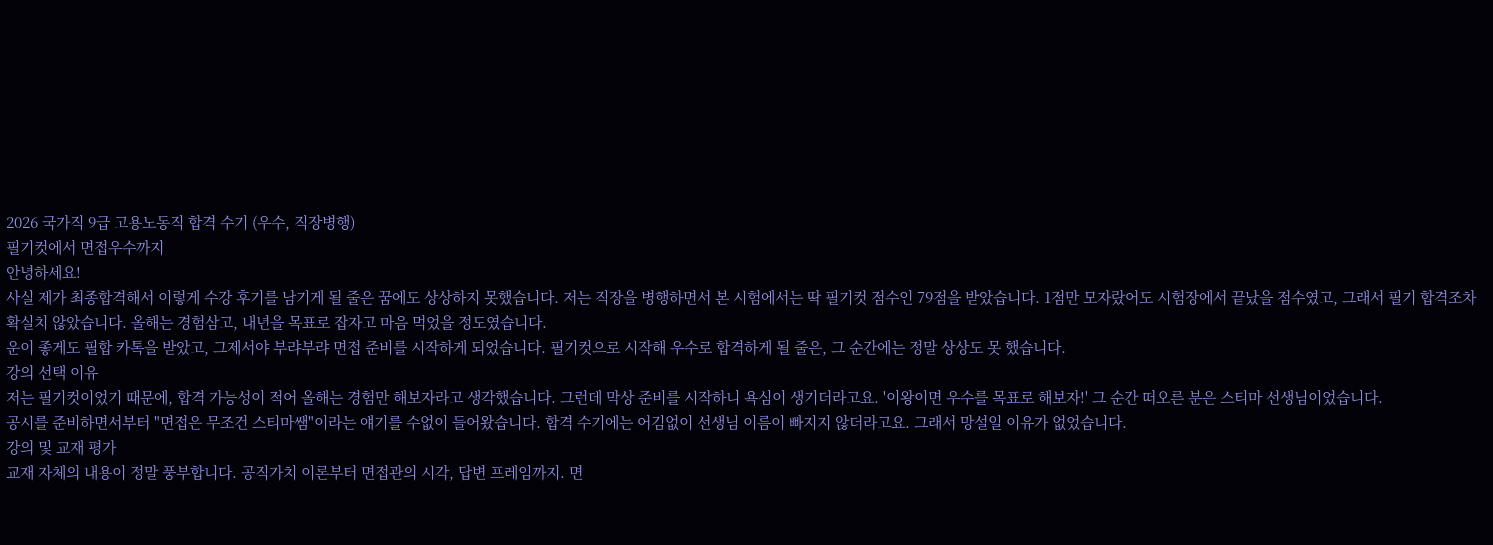2026 국가직 9급 고용노동직 합격 수기 (우수, 직장병행)
필기컷에서 면접우수까지
안녕하세요!
사실 제가 최종합격해서 이렇게 수강 후기를 남기게 될 줄은 꿈에도 상상하지 못했습니다. 저는 직장을 병행하면서 본 시험에서는 딱 필기컷 점수인 79점을 받았습니다. 1점만 모자랐어도 시험장에서 끝났을 점수였고, 그래서 필기 합격조차 확실치 않았습니다. 올해는 경험삼고, 내년을 목표로 잡자고 마음 먹었을 정도였습니다.
운이 좋게도 필합 카톡을 받았고, 그제서야 부랴부랴 면접 준비를 시작하게 되었습니다. 필기컷으로 시작해 우수로 합격하게 될 줄은, 그 순간에는 정말 상상도 못 했습니다.
강의 선택 이유
저는 필기컷이었기 때문에, 합격 가능성이 적어 올해는 경험만 해보자라고 생각했습니다. 그런데 막상 준비를 시작하니 욕심이 생기더라고요. '이왕이면 우수를 목표로 해보자!' 그 순간 떠오른 분은 스티마 선생님이었습니다.
공시를 준비하면서부터 "면접은 무조건 스티마쌤"이라는 얘기를 수없이 들어왔습니다. 합격 수기에는 어김없이 선생님 이름이 빠지지 않더라고요. 그래서 망설일 이유가 없었습니다.
강의 및 교재 평가
교재 자체의 내용이 정말 풍부합니다. 공직가치 이론부터 면접관의 시각, 답변 프레임까지. 면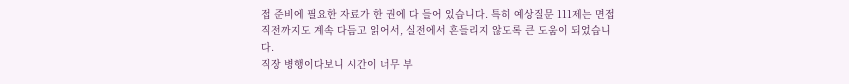접 준비에 필요한 자료가 한 권에 다 들어 있습니다. 특히 예상질문 111제는 면접 직전까지도 계속 다듬고 읽어서, 실전에서 흔들리지 않도록 큰 도움이 되었습니다.
직장 병행이다보니 시간이 너무 부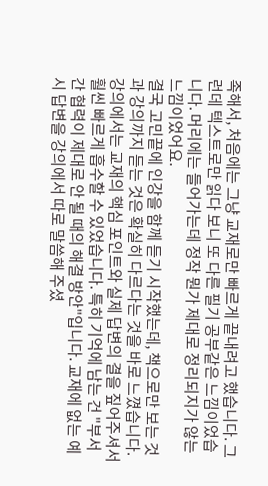족해서, 처음에는 그냥 교재로만 빠르게 끝내려고 했습니다. 그런데 텍스트로만 읽다 보니 또 다른 필기 공부같은 느낌이었습니다. 머리에는 들어가는데 정작 뭔가 제대로 정리되지가 않는 느낌이었어요.
결국 고민끝에 인강을 함께 듣기 시작했는데, 책으로만 보는 것과 강의까지 듣는 것은 확실히 다르다는 것을 바로 느꼈습니다.
강의에서는 교재의 핵심 포인트와 실제 답변의 결을 짚어주셔서 훨씬 빠르게 흡수할 수 있었습니다. 특히 기억에 남는 건 "부서 간 협력이 제대로 안 될 때의 해결 방안"입니다. 교재에 없는 예시 답변을 강의에서 따로 말씀해 주셨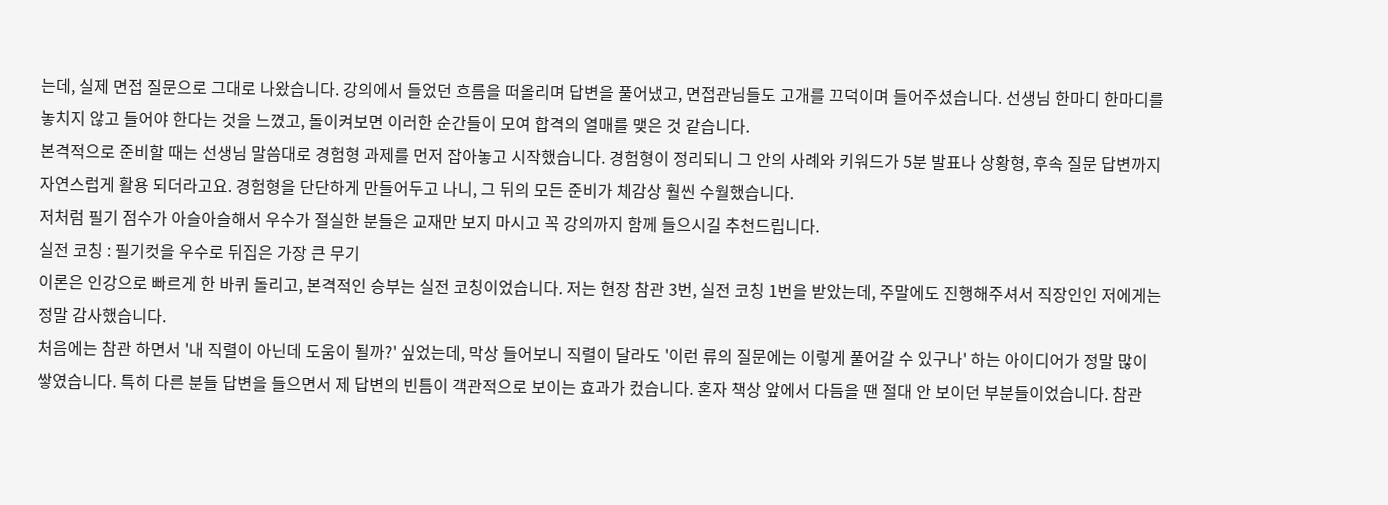는데, 실제 면접 질문으로 그대로 나왔습니다. 강의에서 들었던 흐름을 떠올리며 답변을 풀어냈고, 면접관님들도 고개를 끄덕이며 들어주셨습니다. 선생님 한마디 한마디를 놓치지 않고 들어야 한다는 것을 느꼈고, 돌이켜보면 이러한 순간들이 모여 합격의 열매를 맺은 것 같습니다.
본격적으로 준비할 때는 선생님 말씀대로 경험형 과제를 먼저 잡아놓고 시작했습니다. 경험형이 정리되니 그 안의 사례와 키워드가 5분 발표나 상황형, 후속 질문 답변까지 자연스럽게 활용 되더라고요. 경험형을 단단하게 만들어두고 나니, 그 뒤의 모든 준비가 체감상 훨씬 수월했습니다.
저처럼 필기 점수가 아슬아슬해서 우수가 절실한 분들은 교재만 보지 마시고 꼭 강의까지 함께 들으시길 추천드립니다.
실전 코칭 : 필기컷을 우수로 뒤집은 가장 큰 무기
이론은 인강으로 빠르게 한 바퀴 돌리고, 본격적인 승부는 실전 코칭이었습니다. 저는 현장 참관 3번, 실전 코칭 1번을 받았는데, 주말에도 진행해주셔서 직장인인 저에게는 정말 감사했습니다.
처음에는 참관 하면서 '내 직렬이 아닌데 도움이 될까?' 싶었는데, 막상 들어보니 직렬이 달라도 '이런 류의 질문에는 이렇게 풀어갈 수 있구나' 하는 아이디어가 정말 많이 쌓였습니다. 특히 다른 분들 답변을 들으면서 제 답변의 빈틈이 객관적으로 보이는 효과가 컸습니다. 혼자 책상 앞에서 다듬을 땐 절대 안 보이던 부분들이었습니다. 참관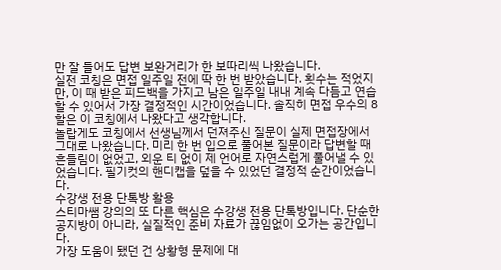만 잘 들어도 답변 보완거리가 한 보따리씩 나왔습니다.
실전 코칭은 면접 일주일 전에 딱 한 번 받았습니다. 횟수는 적었지만, 이 때 받은 피드백을 가지고 남은 일주일 내내 계속 다듬고 연습할 수 있어서 가장 결정적인 시간이었습니다. 솔직히 면접 우수의 8할은 이 코칭에서 나왔다고 생각합니다.
놀랍게도 코칭에서 선생님께서 던져주신 질문이 실제 면접장에서 그대로 나왔습니다. 미리 한 번 입으로 풀어본 질문이라 답변할 때 흔들림이 없었고, 외운 티 없이 제 언어로 자연스럽게 풀어낼 수 있었습니다. 필기컷의 핸디캡을 덮을 수 있었던 결정적 순간이었습니다.
수강생 전용 단톡방 활용
스티마쌤 강의의 또 다른 핵심은 수강생 전용 단톡방입니다. 단순한 공지방이 아니라, 실질적인 준비 자료가 끊임없이 오가는 공간입니다.
가장 도움이 됐던 건 상황형 문제에 대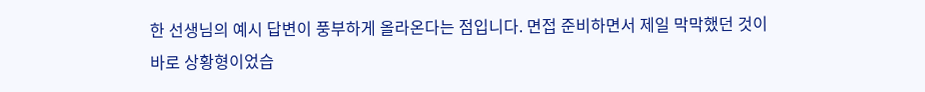한 선생님의 예시 답변이 풍부하게 올라온다는 점입니다. 면접 준비하면서 제일 막막했던 것이 바로 상황형이었습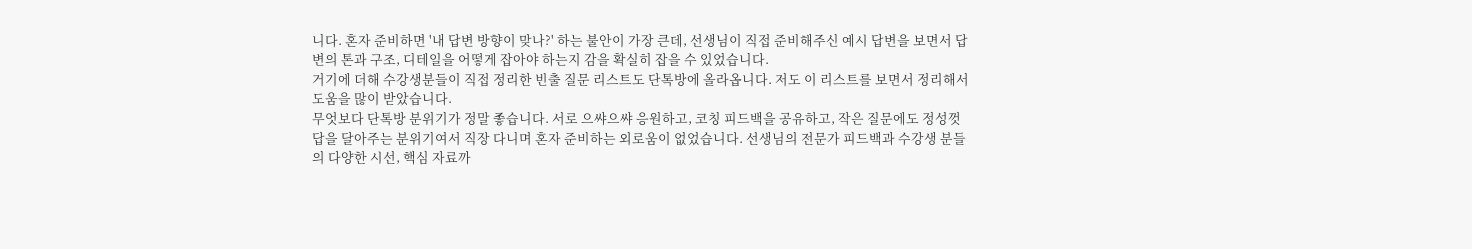니다. 혼자 준비하면 '내 답변 방향이 맞나?' 하는 불안이 가장 큰데, 선생님이 직접 준비해주신 예시 답변을 보면서 답변의 톤과 구조, 디테일을 어떻게 잡아야 하는지 감을 확실히 잡을 수 있었습니다.
거기에 더해 수강생분들이 직접 정리한 빈출 질문 리스트도 단톡방에 올라옵니다. 저도 이 리스트를 보면서 정리해서 도움을 많이 받았습니다.
무엇보다 단톡방 분위기가 정말 좋습니다. 서로 으쌰으쌰 응원하고, 코칭 피드백을 공유하고, 작은 질문에도 정성껏 답을 달아주는 분위기여서 직장 다니며 혼자 준비하는 외로움이 없었습니다. 선생님의 전문가 피드백과 수강생 분들의 다양한 시선, 핵심 자료까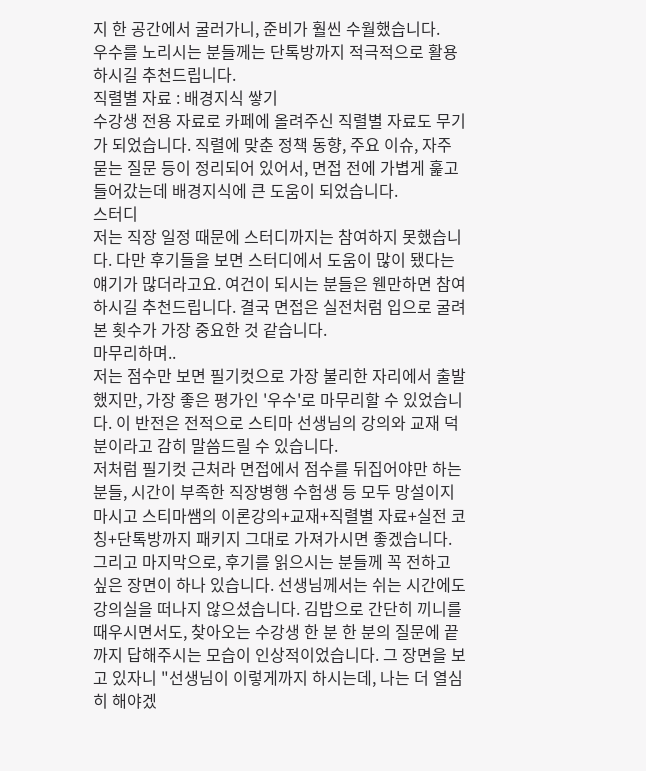지 한 공간에서 굴러가니, 준비가 훨씬 수월했습니다.
우수를 노리시는 분들께는 단톡방까지 적극적으로 활용하시길 추천드립니다.
직렬별 자료 : 배경지식 쌓기
수강생 전용 자료로 카페에 올려주신 직렬별 자료도 무기가 되었습니다. 직렬에 맞춘 정책 동향, 주요 이슈, 자주 묻는 질문 등이 정리되어 있어서, 면접 전에 가볍게 훑고 들어갔는데 배경지식에 큰 도움이 되었습니다.
스터디
저는 직장 일정 때문에 스터디까지는 참여하지 못했습니다. 다만 후기들을 보면 스터디에서 도움이 많이 됐다는 얘기가 많더라고요. 여건이 되시는 분들은 웬만하면 참여하시길 추천드립니다. 결국 면접은 실전처럼 입으로 굴려본 횟수가 가장 중요한 것 같습니다.
마무리하며..
저는 점수만 보면 필기컷으로 가장 불리한 자리에서 출발했지만, 가장 좋은 평가인 '우수'로 마무리할 수 있었습니다. 이 반전은 전적으로 스티마 선생님의 강의와 교재 덕분이라고 감히 말씀드릴 수 있습니다.
저처럼 필기컷 근처라 면접에서 점수를 뒤집어야만 하는 분들, 시간이 부족한 직장병행 수험생 등 모두 망설이지 마시고 스티마쌤의 이론강의+교재+직렬별 자료+실전 코칭+단톡방까지 패키지 그대로 가져가시면 좋겠습니다.
그리고 마지막으로, 후기를 읽으시는 분들께 꼭 전하고 싶은 장면이 하나 있습니다. 선생님께서는 쉬는 시간에도 강의실을 떠나지 않으셨습니다. 김밥으로 간단히 끼니를 때우시면서도, 찾아오는 수강생 한 분 한 분의 질문에 끝까지 답해주시는 모습이 인상적이었습니다. 그 장면을 보고 있자니 "선생님이 이렇게까지 하시는데, 나는 더 열심히 해야겠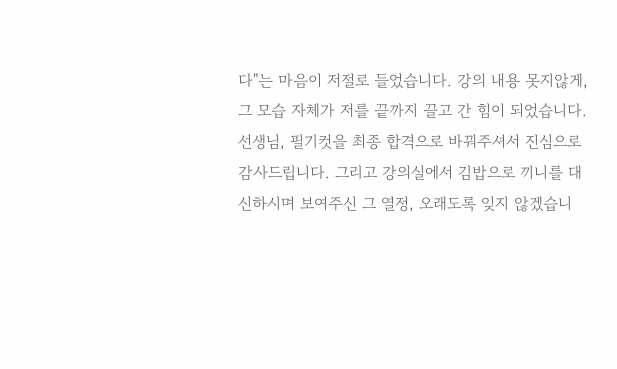다"는 마음이 저절로 들었습니다. 강의 내용 못지않게, 그 모습 자체가 저를 끝까지 끌고 간 힘이 되었습니다.
선생님, 필기컷을 최종 합격으로 바꿔주셔서 진심으로 감사드립니다. 그리고 강의실에서 김밥으로 끼니를 대신하시며 보여주신 그 열정, 오래도록 잊지 않겠습니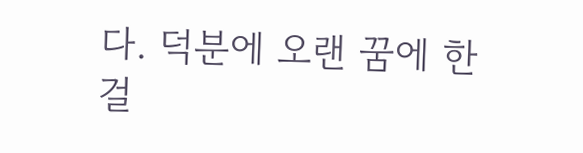다. 덕분에 오랜 꿈에 한 걸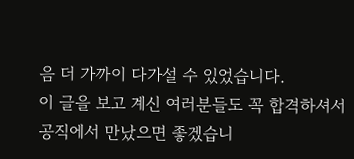음 더 가까이 다가설 수 있었습니다.
이 글을 보고 계신 여러분들도 꼭 합격하셔서 공직에서 만났으면 좋겠습니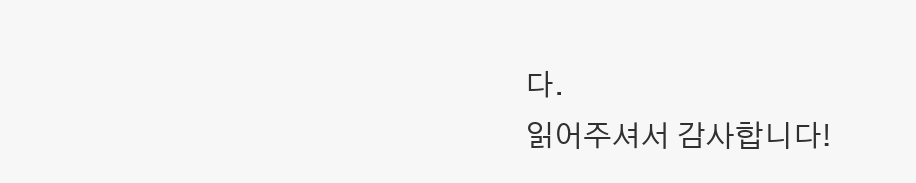다.
읽어주셔서 감사합니다!